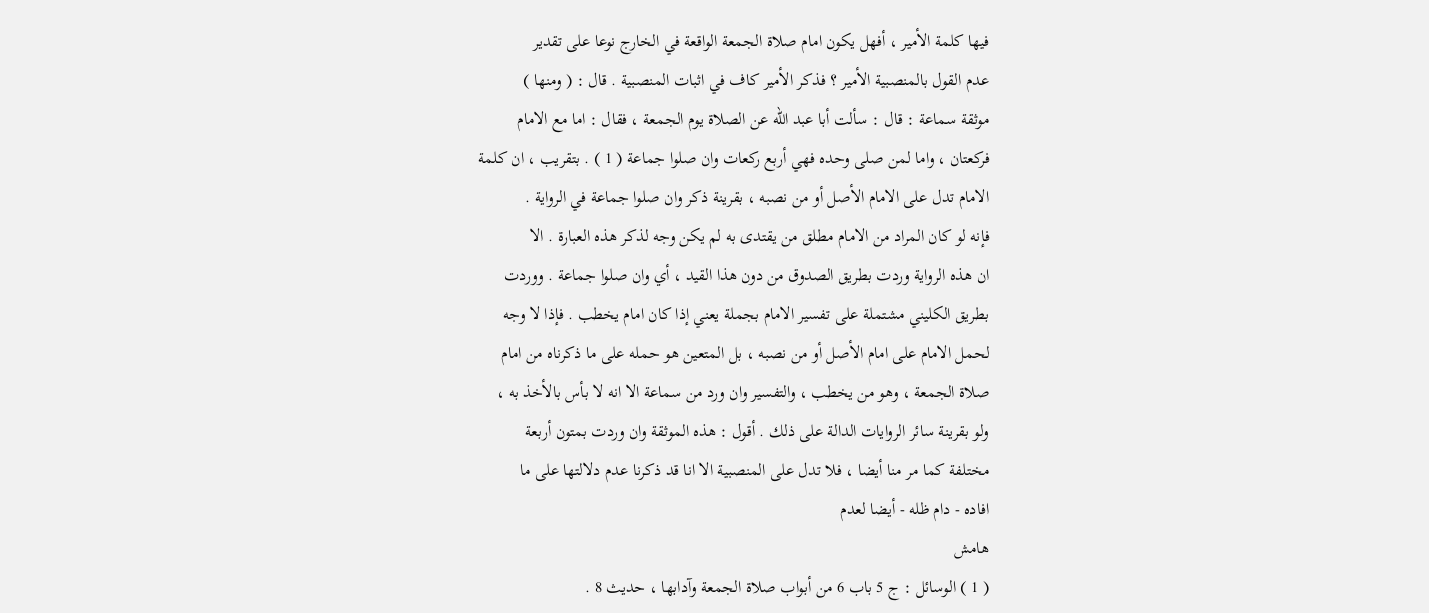فيها كلمة الأمير ، أفهل يكون امام صلاة الجمعة الواقعة في الخارج نوعا على تقدير
عدم القول بالمنصبية الأمير ؟ فذكر الأمير كاف في اثبات المنصبية . قال : ( ومنها )
موثقة سماعة : قال : سألت أبا عبد الله عن الصلاة يوم الجمعة ، فقال : اما مع الامام
فركعتان ، واما لمن صلى وحده فهي أربع ركعات وان صلوا جماعة ( 1 ) . بتقريب ، ان كلمة
الامام تدل على الامام الأصل أو من نصبه ، بقرينة ذكر وان صلوا جماعة في الرواية .
فإنه لو كان المراد من الامام مطلق من يقتدى به لم يكن وجه لذكر هذه العبارة . الا
ان هذه الرواية وردت بطريق الصدوق من دون هذا القيد ، أي وان صلوا جماعة . ووردت
بطريق الكليني مشتملة على تفسير الامام بجملة يعني إذا كان امام يخطب . فإذا لا وجه
لحمل الامام على امام الأصل أو من نصبه ، بل المتعين هو حمله على ما ذكرناه من امام
صلاة الجمعة ، وهو من يخطب ، والتفسير وان ورد من سماعة الا انه لا بأس بالأخذ به ،
ولو بقرينة سائر الروايات الدالة على ذلك . أقول : هذه الموثقة وان وردت بمتون أربعة
مختلفة كما مر منا أيضا ، فلا تدل على المنصبية الا انا قد ذكرنا عدم دلالتها على ما
افاده - دام ظله - أيضا لعدم
هامش
( 1 ) الوسائل : ج 5 باب 6 من أبواب صلاة الجمعة وآدابها ، حديث 8 .